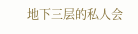地下三层的私人会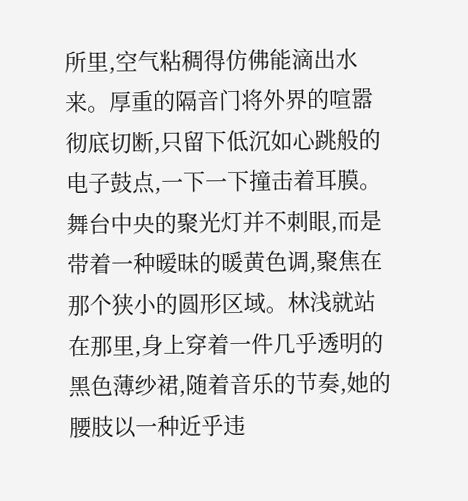所里,空气粘稠得仿佛能滴出水来。厚重的隔音门将外界的喧嚣彻底切断,只留下低沉如心跳般的电子鼓点,一下一下撞击着耳膜。舞台中央的聚光灯并不刺眼,而是带着一种暧昧的暖黄色调,聚焦在那个狭小的圆形区域。林浅就站在那里,身上穿着一件几乎透明的黑色薄纱裙,随着音乐的节奏,她的腰肢以一种近乎违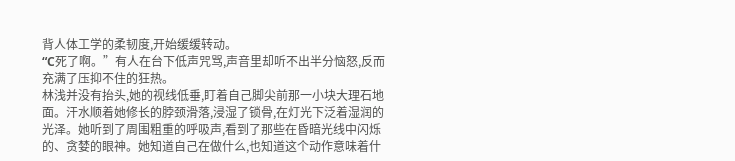背人体工学的柔韧度,开始缓缓转动。
“C死了啊。”有人在台下低声咒骂,声音里却听不出半分恼怒,反而充满了压抑不住的狂热。
林浅并没有抬头,她的视线低垂,盯着自己脚尖前那一小块大理石地面。汗水顺着她修长的脖颈滑落,浸湿了锁骨,在灯光下泛着湿润的光泽。她听到了周围粗重的呼吸声,看到了那些在昏暗光线中闪烁的、贪婪的眼神。她知道自己在做什么,也知道这个动作意味着什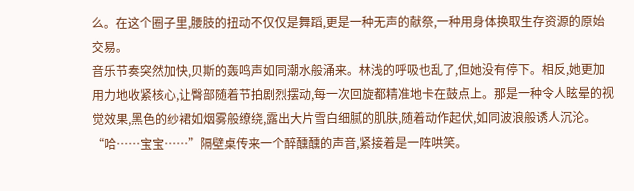么。在这个圈子里,腰肢的扭动不仅仅是舞蹈,更是一种无声的献祭,一种用身体换取生存资源的原始交易。
音乐节奏突然加快,贝斯的轰鸣声如同潮水般涌来。林浅的呼吸也乱了,但她没有停下。相反,她更加用力地收紧核心,让臀部随着节拍剧烈摆动,每一次回旋都精准地卡在鼓点上。那是一种令人眩晕的视觉效果,黑色的纱裙如烟雾般缭绕,露出大片雪白细腻的肌肤,随着动作起伏,如同波浪般诱人沉沦。
“哈……宝宝……”隔壁桌传来一个醉醺醺的声音,紧接着是一阵哄笑。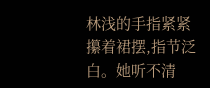林浅的手指紧紧攥着裙摆,指节泛白。她听不清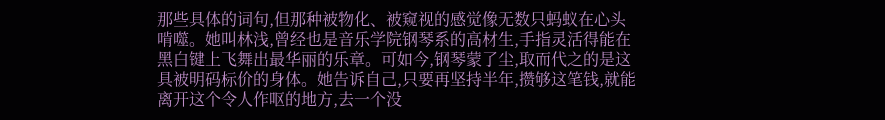那些具体的词句,但那种被物化、被窥视的感觉像无数只蚂蚁在心头啃噬。她叫林浅,曾经也是音乐学院钢琴系的高材生,手指灵活得能在黑白键上飞舞出最华丽的乐章。可如今,钢琴蒙了尘,取而代之的是这具被明码标价的身体。她告诉自己,只要再坚持半年,攒够这笔钱,就能离开这个令人作呕的地方,去一个没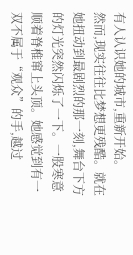有人认识她的城市,重新开始。
然而,现实往往比梦想更残酷。就在她扭动到最剧烈的那一刻,舞台下方的灯光突然闪烁了一下。一股寒意顺着脊椎窜上头顶。她感觉到有一双不属于“观众”的手,越过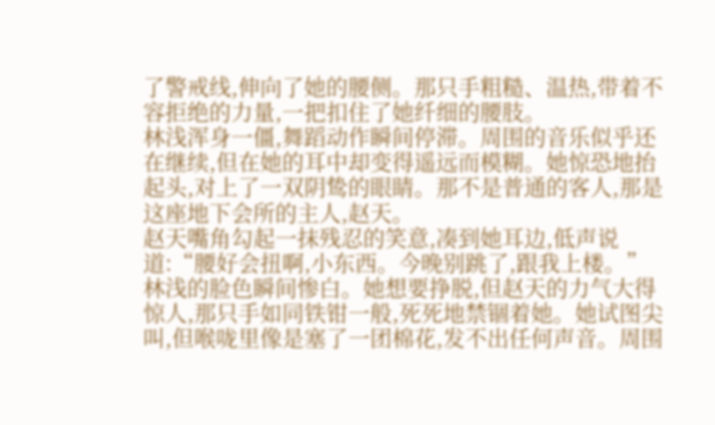了警戒线,伸向了她的腰侧。那只手粗糙、温热,带着不容拒绝的力量,一把扣住了她纤细的腰肢。
林浅浑身一僵,舞蹈动作瞬间停滞。周围的音乐似乎还在继续,但在她的耳中却变得遥远而模糊。她惊恐地抬起头,对上了一双阴鸷的眼睛。那不是普通的客人,那是这座地下会所的主人,赵天。
赵天嘴角勾起一抹残忍的笑意,凑到她耳边,低声说道:“腰好会扭啊,小东西。今晚别跳了,跟我上楼。”
林浅的脸色瞬间惨白。她想要挣脱,但赵天的力气大得惊人,那只手如同铁钳一般,死死地禁锢着她。她试图尖叫,但喉咙里像是塞了一团棉花,发不出任何声音。周围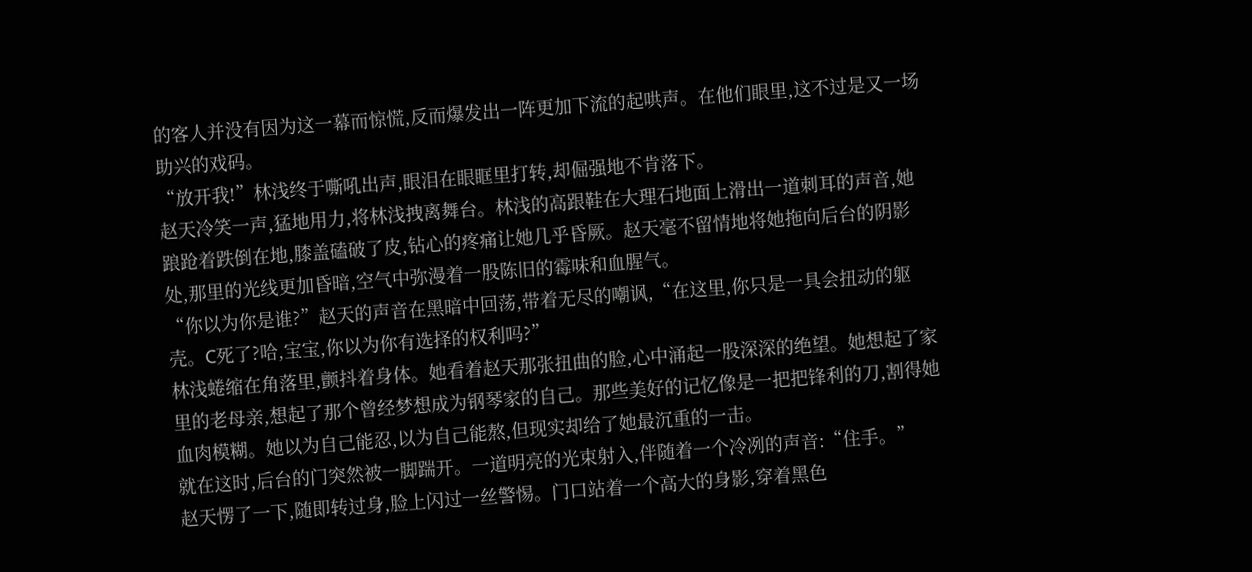的客人并没有因为这一幕而惊慌,反而爆发出一阵更加下流的起哄声。在他们眼里,这不过是又一场助兴的戏码。
“放开我!”林浅终于嘶吼出声,眼泪在眼眶里打转,却倔强地不肯落下。
赵天冷笑一声,猛地用力,将林浅拽离舞台。林浅的高跟鞋在大理石地面上滑出一道刺耳的声音,她踉跄着跌倒在地,膝盖磕破了皮,钻心的疼痛让她几乎昏厥。赵天毫不留情地将她拖向后台的阴影处,那里的光线更加昏暗,空气中弥漫着一股陈旧的霉味和血腥气。
“你以为你是谁?”赵天的声音在黑暗中回荡,带着无尽的嘲讽,“在这里,你只是一具会扭动的躯壳。C死了?哈,宝宝,你以为你有选择的权利吗?”
林浅蜷缩在角落里,颤抖着身体。她看着赵天那张扭曲的脸,心中涌起一股深深的绝望。她想起了家里的老母亲,想起了那个曾经梦想成为钢琴家的自己。那些美好的记忆像是一把把锋利的刀,割得她血肉模糊。她以为自己能忍,以为自己能熬,但现实却给了她最沉重的一击。
就在这时,后台的门突然被一脚踹开。一道明亮的光束射入,伴随着一个冷冽的声音:“住手。”
赵天愣了一下,随即转过身,脸上闪过一丝警惕。门口站着一个高大的身影,穿着黑色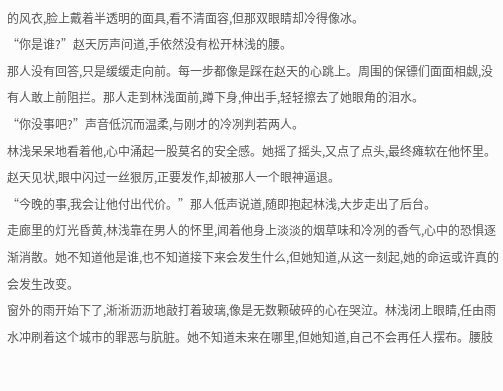的风衣,脸上戴着半透明的面具,看不清面容,但那双眼睛却冷得像冰。
“你是谁?”赵天厉声问道,手依然没有松开林浅的腰。
那人没有回答,只是缓缓走向前。每一步都像是踩在赵天的心跳上。周围的保镖们面面相觑,没有人敢上前阻拦。那人走到林浅面前,蹲下身,伸出手,轻轻擦去了她眼角的泪水。
“你没事吧?”声音低沉而温柔,与刚才的冷冽判若两人。
林浅呆呆地看着他,心中涌起一股莫名的安全感。她摇了摇头,又点了点头,最终瘫软在他怀里。赵天见状,眼中闪过一丝狠厉,正要发作,却被那人一个眼神逼退。
“今晚的事,我会让他付出代价。”那人低声说道,随即抱起林浅,大步走出了后台。
走廊里的灯光昏黄,林浅靠在男人的怀里,闻着他身上淡淡的烟草味和冷冽的香气,心中的恐惧逐渐消散。她不知道他是谁,也不知道接下来会发生什么,但她知道,从这一刻起,她的命运或许真的会发生改变。
窗外的雨开始下了,淅淅沥沥地敲打着玻璃,像是无数颗破碎的心在哭泣。林浅闭上眼睛,任由雨水冲刷着这个城市的罪恶与肮脏。她不知道未来在哪里,但她知道,自己不会再任人摆布。腰肢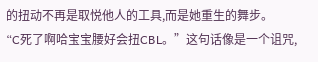的扭动不再是取悦他人的工具,而是她重生的舞步。
“C死了啊哈宝宝腰好会扭CBL。”这句话像是一个诅咒,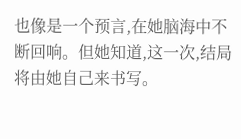也像是一个预言,在她脑海中不断回响。但她知道,这一次,结局将由她自己来书写。